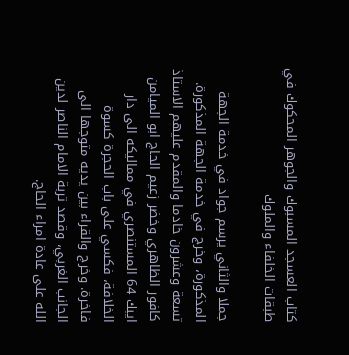كتاب العسجد المسبوك والجوهر المحكوك في طبقات الخلفاء والملوك

جملا والثاني يرسم جواد في خدمة الجهة المذكورة، وخرج في خدمة الجهة المذكورة. تسعة وعشرون خادما والمقدم عليهم الاستاذ كافور الظاهري وخضر زعيم الحاج ابو الميامن ايبك 64 المستنصري في مماليكه الى دار الخلافة، فكسي على باب الحجرة كسوة فاخرة. وخرج والقراء بين يديه متوجها الى الجانب الغربي، وقصد تربة الامام الناصر لدين الله على عادة امراء الحاج.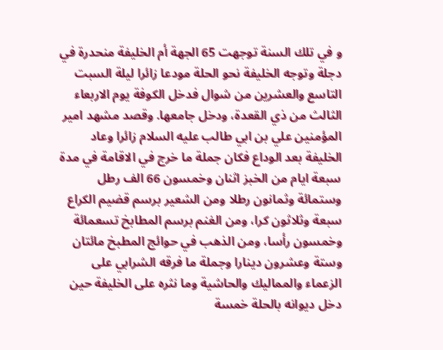و في تلك السنة توجهت 65 الجهة أم الخليفة منحدرة في دجلة وتوجه الخليفة نحو الحلة مودعا زائرا ليلة السبت التاسع والعشرين من شوال فدخل الكوفة يوم الاربعاء الثالث من ذي القعدة، ودخل جامعها. وقصد مشهد امير المؤمنين علي بن ابي طالب عليه السلام زائرا وعاد الخليفة بعد الوداع فكان جملة ما خرج في الاقامة في مدة سبعة ايام من الخبز اثنان وخمسون 66 الف رطل وستمائة وثمانون رطلا ومن الشعير برسم قضيم الكراع سبعة وثلاثون كرا، ومن الغنم برسم المطابخ تسعمائة وخمسون رأسا، ومن الذهب في حوائج المطبخ مائتان وستة وعشرون دينارا وجملة ما فرقه الشرابي على الزعماء والمماليك والحاشية وما نثره على الخليفة حين دخل ديوانه بالحلة خمسة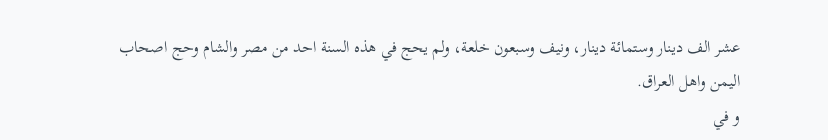عشر الف دينار وستمائة دينار، ونيف وسبعون خلعة، ولم يحج في هذه السنة احد من مصر والشام وحج اصحاب اليمن واهل العراق.
و في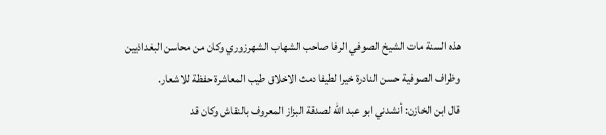هذه السنة مات الشيخ الصوفي الرفا صاحب الشهاب الشهرزوري وكان من محاسن البغداذيين وظراف الصوفية حسن النادرة خيرا لطيفا دمث الاخلاق طيب المعاشرة حفظة للاشعار.
قال ابن الخازن: أنشدني ابو عبد الله لصدقة البزاز المعروف بالنقاش وكان قد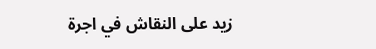زيد على النقاش في اجرة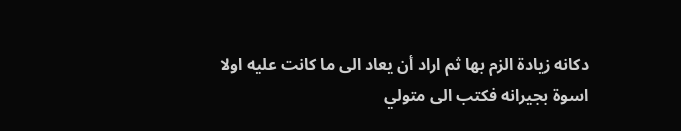دكانه زيادة الزم بها ثم اراد أن يعاد الى ما كانت عليه اولا اسوة بجيرانه فكتب الى متولي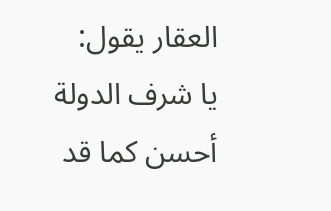العقار يقول:
يا شرف الدولة أحسن كما قد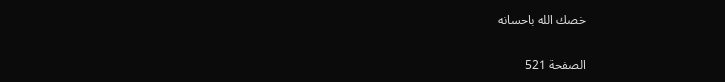خصك الله باحسانه

الصفحة 521